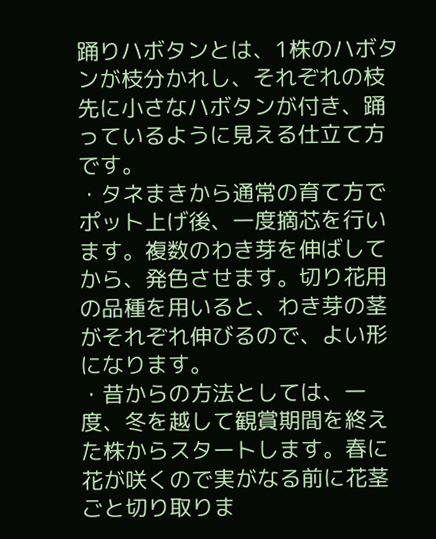踊りハボタンとは、1株のハボタンが枝分かれし、それぞれの枝先に小さなハボタンが付き、踊っているように見える仕立て方です。
・タネまきから通常の育て方でポット上げ後、一度摘芯を行います。複数のわき芽を伸ばしてから、発色させます。切り花用の品種を用いると、わき芽の茎がそれぞれ伸びるので、よい形になります。
・昔からの方法としては、一度、冬を越して観賞期間を終えた株からスタートします。春に花が咲くので実がなる前に花茎ごと切り取りま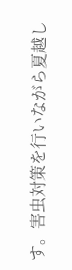す。害虫対策を行いながら夏越し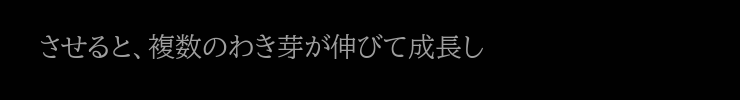させると、複数のわき芽が伸びて成長し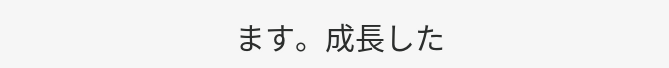ます。成長した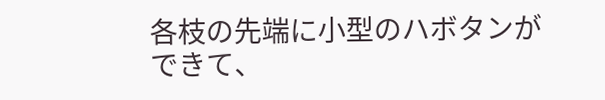各枝の先端に小型のハボタンができて、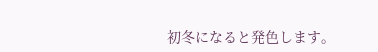初冬になると発色します。